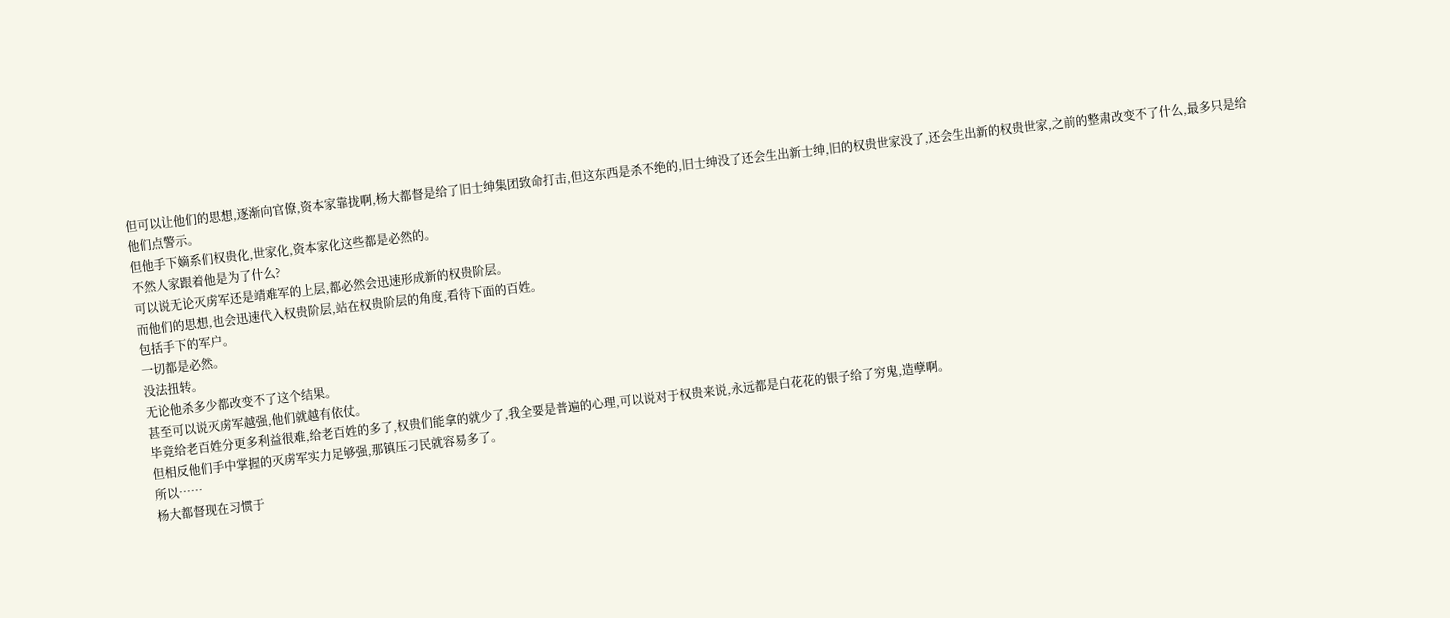但可以让他们的思想,逐渐向官僚,资本家靠拢啊,杨大都督是给了旧士绅集团致命打击,但这东西是杀不绝的,旧士绅没了还会生出新士绅,旧的权贵世家没了,还会生出新的权贵世家,之前的整肃改变不了什么,最多只是给他们点警示。
但他手下嫡系们权贵化,世家化,资本家化这些都是必然的。
不然人家跟着他是为了什么?
可以说无论灭虏军还是靖难军的上层,都必然会迅速形成新的权贵阶层。
而他们的思想,也会迅速代入权贵阶层,站在权贵阶层的角度,看待下面的百姓。
包括手下的军户。
一切都是必然。
没法扭转。
无论他杀多少都改变不了这个结果。
甚至可以说灭虏军越强,他们就越有依仗。
毕竟给老百姓分更多利益很难,给老百姓的多了,权贵们能拿的就少了,我全要是普遍的心理,可以说对于权贵来说,永远都是白花花的银子给了穷鬼,造孽啊。
但相反他们手中掌握的灭虏军实力足够强,那镇压刁民就容易多了。
所以……
杨大都督现在习惯于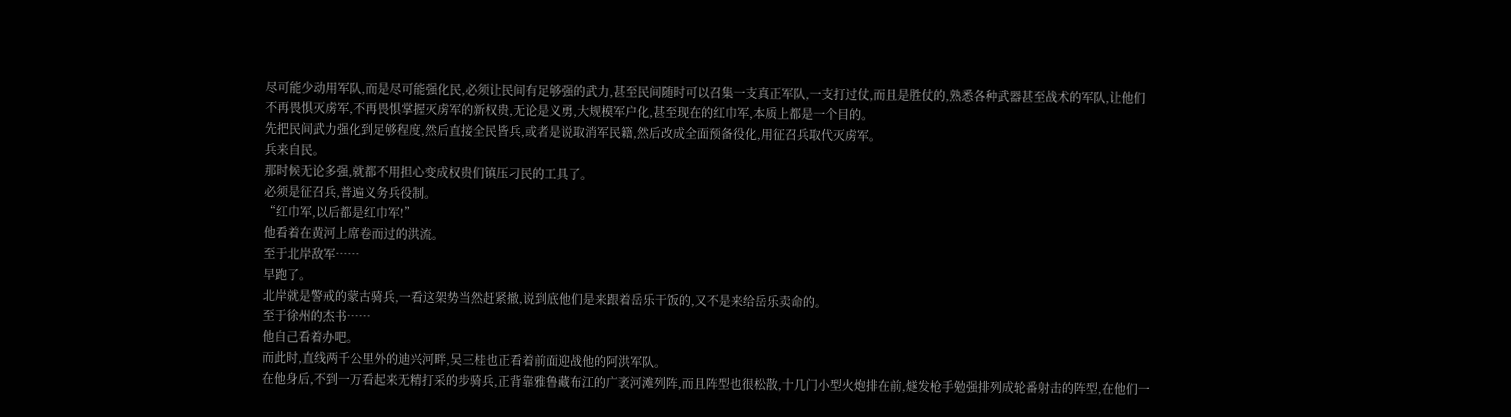尽可能少动用军队,而是尽可能强化民,必须让民间有足够强的武力,甚至民间随时可以召集一支真正军队,一支打过仗,而且是胜仗的,熟悉各种武器甚至战术的军队,让他们不再畏惧灭虏军,不再畏惧掌握灭虏军的新权贵,无论是义勇,大规模军户化,甚至现在的红巾军,本质上都是一个目的。
先把民间武力强化到足够程度,然后直接全民皆兵,或者是说取消军民籍,然后改成全面预备役化,用征召兵取代灭虏军。
兵来自民。
那时候无论多强,就都不用担心变成权贵们镇压刁民的工具了。
必须是征召兵,普遍义务兵役制。
“红巾军,以后都是红巾军!”
他看着在黄河上席卷而过的洪流。
至于北岸敌军……
早跑了。
北岸就是警戒的蒙古骑兵,一看这架势当然赶紧撤,说到底他们是来跟着岳乐干饭的,又不是来给岳乐卖命的。
至于徐州的杰书……
他自己看着办吧。
而此时,直线两千公里外的迪兴河畔,吴三桂也正看着前面迎战他的阿洪军队。
在他身后,不到一万看起来无精打采的步骑兵,正背靠雅鲁藏布江的广袤河滩列阵,而且阵型也很松散,十几门小型火炮排在前,燧发枪手勉强排列成轮番射击的阵型,在他们一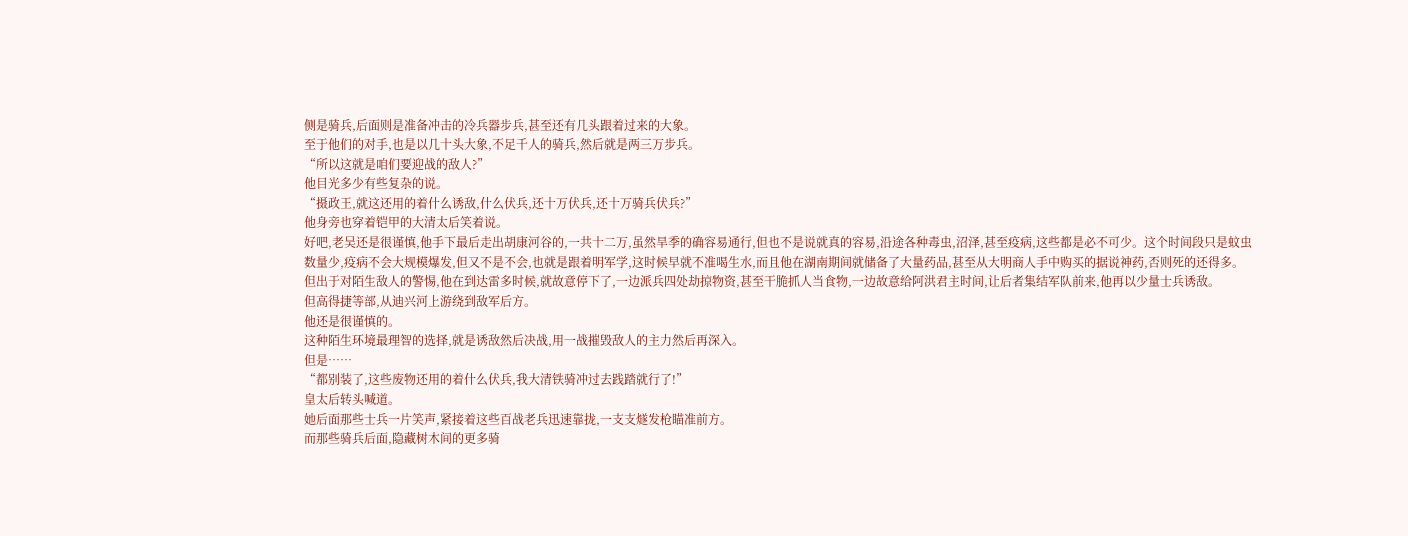侧是骑兵,后面则是准备冲击的冷兵器步兵,甚至还有几头跟着过来的大象。
至于他们的对手,也是以几十头大象,不足千人的骑兵,然后就是两三万步兵。
“所以这就是咱们要迎战的敌人?”
他目光多少有些复杂的说。
“摄政王,就这还用的着什么诱敌,什么伏兵,还十万伏兵,还十万骑兵伏兵?”
他身旁也穿着铠甲的大清太后笑着说。
好吧,老吴还是很谨慎,他手下最后走出胡康河谷的,一共十二万,虽然旱季的确容易通行,但也不是说就真的容易,沿途各种毒虫,沼泽,甚至疫病,这些都是必不可少。这个时间段只是蚊虫数量少,疫病不会大规模爆发,但又不是不会,也就是跟着明军学,这时候早就不准喝生水,而且他在湖南期间就储备了大量药品,甚至从大明商人手中购买的据说神药,否则死的还得多。
但出于对陌生敌人的警惕,他在到达雷多时候,就故意停下了,一边派兵四处劫掠物资,甚至干脆抓人当食物,一边故意给阿洪君主时间,让后者集结军队前来,他再以少量士兵诱敌。
但高得捷等部,从迪兴河上游绕到敌军后方。
他还是很谨慎的。
这种陌生环境最理智的选择,就是诱敌然后决战,用一战摧毁敌人的主力然后再深入。
但是……
“都别装了,这些废物还用的着什么伏兵,我大清铁骑冲过去践踏就行了!”
皇太后转头喊道。
她后面那些士兵一片笑声,紧接着这些百战老兵迅速靠拢,一支支燧发枪瞄准前方。
而那些骑兵后面,隐藏树木间的更多骑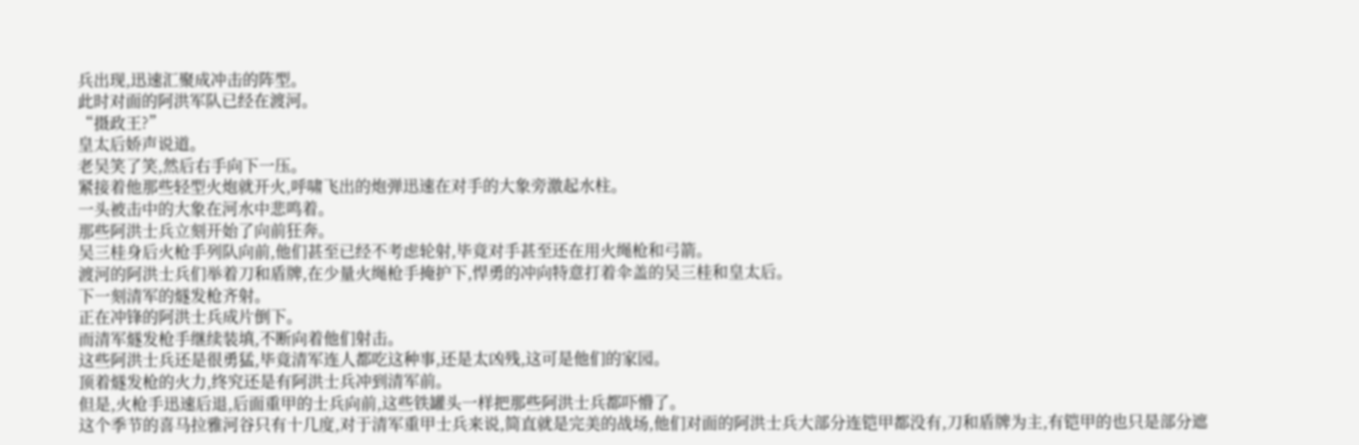兵出现,迅速汇聚成冲击的阵型。
此时对面的阿洪军队已经在渡河。
“摄政王?”
皇太后娇声说道。
老吴笑了笑,然后右手向下一压。
紧接着他那些轻型火炮就开火,呼啸飞出的炮弹迅速在对手的大象旁激起水柱。
一头被击中的大象在河水中悲鸣着。
那些阿洪士兵立刻开始了向前狂奔。
吴三桂身后火枪手列队向前,他们甚至已经不考虑轮射,毕竟对手甚至还在用火绳枪和弓箭。
渡河的阿洪士兵们举着刀和盾牌,在少量火绳枪手掩护下,悍勇的冲向特意打着伞盖的吴三桂和皇太后。
下一刻清军的燧发枪齐射。
正在冲锋的阿洪士兵成片倒下。
而清军燧发枪手继续装填,不断向着他们射击。
这些阿洪士兵还是很勇猛,毕竟清军连人都吃这种事,还是太凶残,这可是他们的家园。
顶着燧发枪的火力,终究还是有阿洪士兵冲到清军前。
但是,火枪手迅速后退,后面重甲的士兵向前,这些铁罐头一样把那些阿洪士兵都吓懵了。
这个季节的喜马拉雅河谷只有十几度,对于清军重甲士兵来说,简直就是完美的战场,他们对面的阿洪士兵大部分连铠甲都没有,刀和盾牌为主,有铠甲的也只是部分遮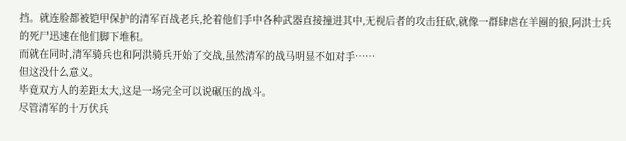挡。就连脸都被铠甲保护的清军百战老兵,抡着他们手中各种武器直接撞进其中,无视后者的攻击狂砍,就像一群肆虐在羊圈的狼,阿洪士兵的死尸迅速在他们脚下堆积。
而就在同时,清军骑兵也和阿洪骑兵开始了交战,虽然清军的战马明显不如对手……
但这没什么意义。
毕竟双方人的差距太大,这是一场完全可以说碾压的战斗。
尽管清军的十万伏兵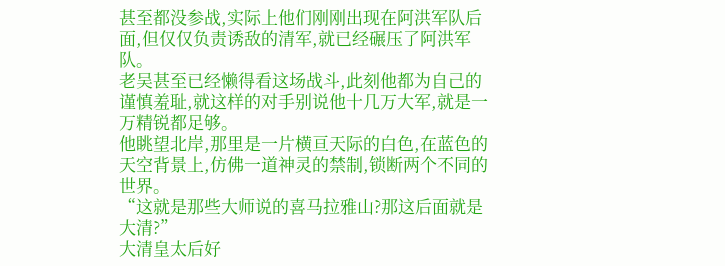甚至都没参战,实际上他们刚刚出现在阿洪军队后面,但仅仅负责诱敌的清军,就已经碾压了阿洪军队。
老吴甚至已经懒得看这场战斗,此刻他都为自己的谨慎羞耻,就这样的对手别说他十几万大军,就是一万精锐都足够。
他眺望北岸,那里是一片横亘天际的白色,在蓝色的天空背景上,仿佛一道神灵的禁制,锁断两个不同的世界。
“这就是那些大师说的喜马拉雅山?那这后面就是大清?”
大清皇太后好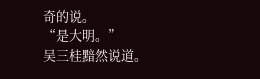奇的说。
“是大明。”
吴三桂黯然说道。